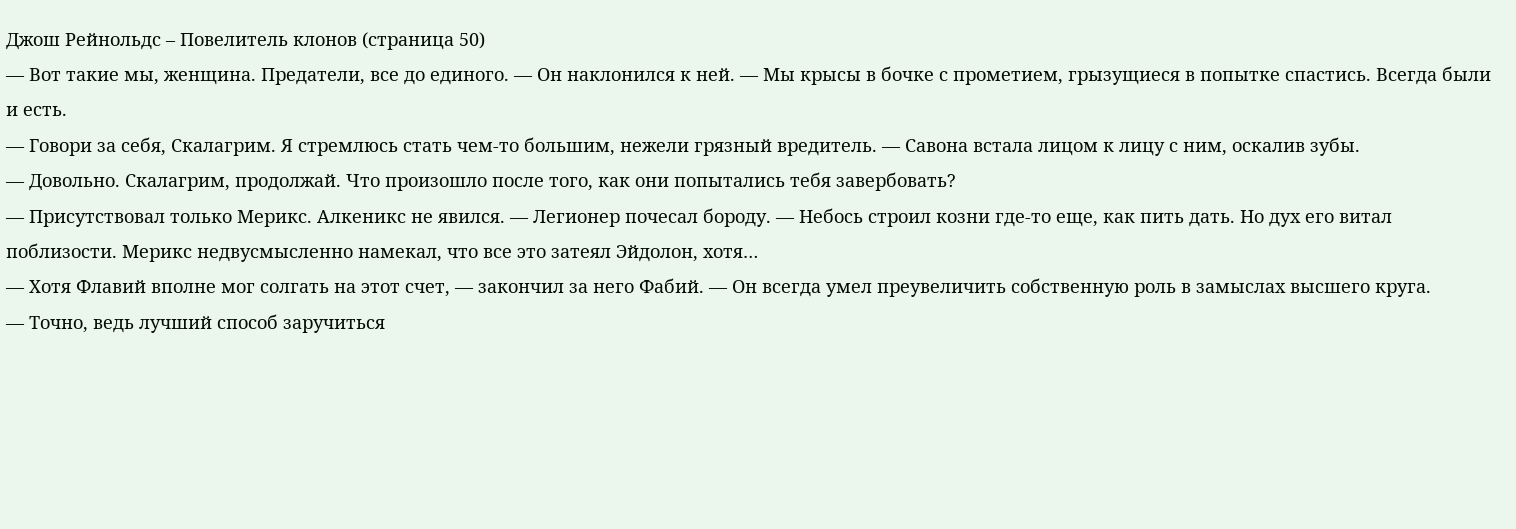Джош Рейнольдс – Повелитель клонов (страница 50)
— Вот такие мы, женщина. Предатели, все до единого. — Он наклонился к ней. — Мы крысы в бочке с прометием, грызущиеся в попытке спастись. Всегда были и есть.
— Говори за себя, Скалагрим. Я стремлюсь стать чем-то большим, нежели грязный вредитель. — Савона встала лицом к лицу с ним, оскалив зубы.
— Довольно. Скалагрим, продолжай. Что произошло после того, как они попытались тебя завербовать?
— Присутствовал только Мерикс. Алкеникс не явился. — Легионер почесал бороду. — Небось строил козни где-то еще, как пить дать. Но дух его витал поблизости. Мерикс недвусмысленно намекал, что все это затеял Эйдолон, хотя…
— Хотя Флавий вполне мог солгать на этот счет, — закончил за него Фабий. — Он всегда умел преувеличить собственную роль в замыслах высшего круга.
— Точно, ведь лучший способ заручиться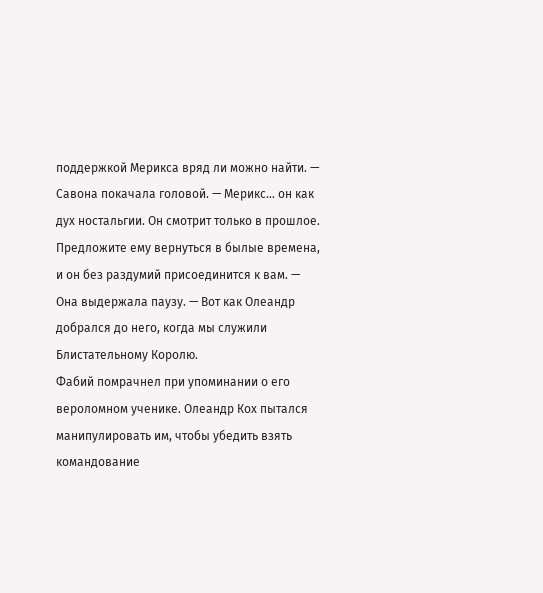поддержкой Мерикса вряд ли можно найти. — Савона покачала головой. — Мерикс… он как дух ностальгии. Он смотрит только в прошлое. Предложите ему вернуться в былые времена, и он без раздумий присоединится к вам. — Она выдержала паузу. — Вот как Олеандр добрался до него, когда мы служили Блистательному Королю.
Фабий помрачнел при упоминании о его вероломном ученике. Олеандр Кох пытался манипулировать им, чтобы убедить взять командование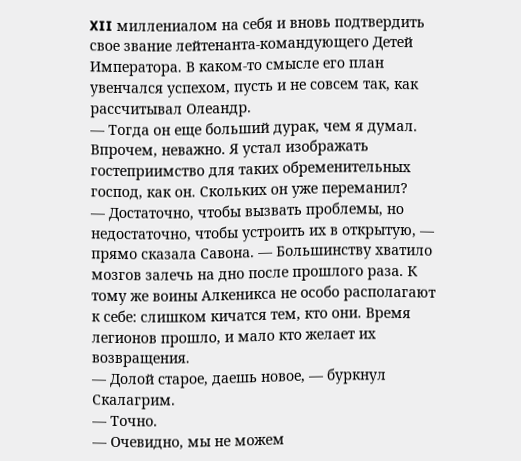XII миллениалом на себя и вновь подтвердить свое звание лейтенанта-командующего Детей Императора. В каком-то смысле его план увенчался успехом, пусть и не совсем так, как рассчитывал Олеандр.
— Тогда он еще больший дурак, чем я думал. Впрочем, неважно. Я устал изображать гостеприимство для таких обременительных господ, как он. Скольких он уже переманил?
— Достаточно, чтобы вызвать проблемы, но недостаточно, чтобы устроить их в открытую, — прямо сказала Савона. — Большинству хватило мозгов залечь на дно после прошлого раза. К тому же воины Алкеникса не особо располагают к себе: слишком кичатся тем, кто они. Время легионов прошло, и мало кто желает их возвращения.
— Долой старое, даешь новое, — буркнул Скалагрим.
— Точно.
— Очевидно, мы не можем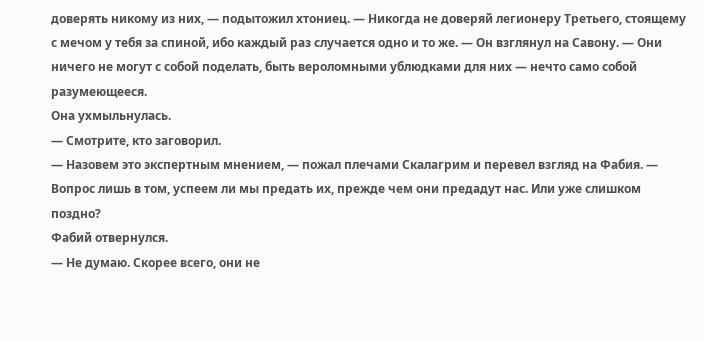доверять никому из них, — подытожил хтониец. — Никогда не доверяй легионеру Третьего, стоящему с мечом у тебя за спиной, ибо каждый раз случается одно и то же. — Он взглянул на Савону. — Они ничего не могут с собой поделать, быть вероломными ублюдками для них — нечто само собой разумеющееся.
Она ухмыльнулась.
— Смотрите, кто заговорил.
— Назовем это экспертным мнением, — пожал плечами Скалагрим и перевел взгляд на Фабия. — Вопрос лишь в том, успеем ли мы предать их, прежде чем они предадут нас. Или уже слишком поздно?
Фабий отвернулся.
— Не думаю. Скорее всего, они не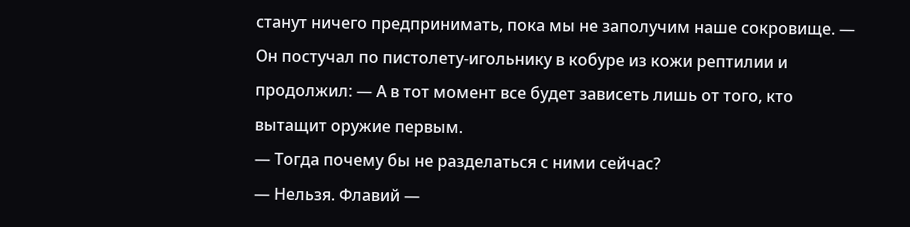станут ничего предпринимать, пока мы не заполучим наше сокровище. — Он постучал по пистолету-игольнику в кобуре из кожи рептилии и продолжил: — А в тот момент все будет зависеть лишь от того, кто вытащит оружие первым.
— Тогда почему бы не разделаться с ними сейчас?
— Нельзя. Флавий —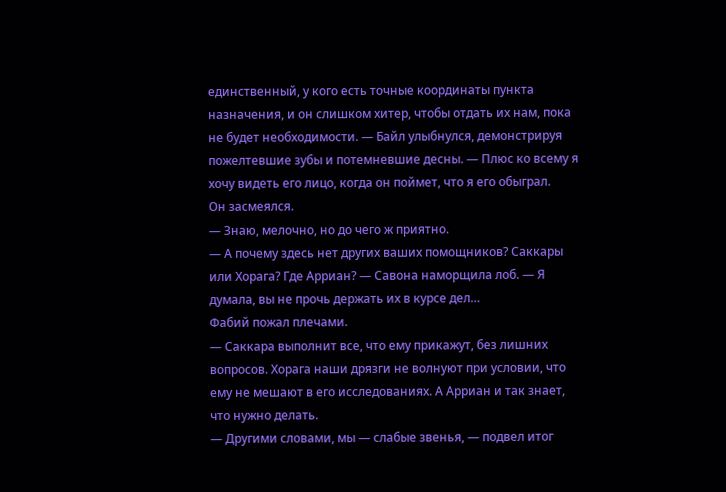единственный, у кого есть точные координаты пункта назначения, и он слишком хитер, чтобы отдать их нам, пока не будет необходимости. — Байл улыбнулся, демонстрируя пожелтевшие зубы и потемневшие десны. — Плюс ко всему я хочу видеть его лицо, когда он поймет, что я его обыграл.
Он засмеялся.
— Знаю, мелочно, но до чего ж приятно.
— А почему здесь нет других ваших помощников? Саккары или Хорага? Где Арриан? — Савона наморщила лоб. — Я думала, вы не прочь держать их в курсе дел…
Фабий пожал плечами.
— Саккара выполнит все, что ему прикажут, без лишних вопросов. Хорага наши дрязги не волнуют при условии, что ему не мешают в его исследованиях. А Арриан и так знает, что нужно делать.
— Другими словами, мы — слабые звенья, — подвел итог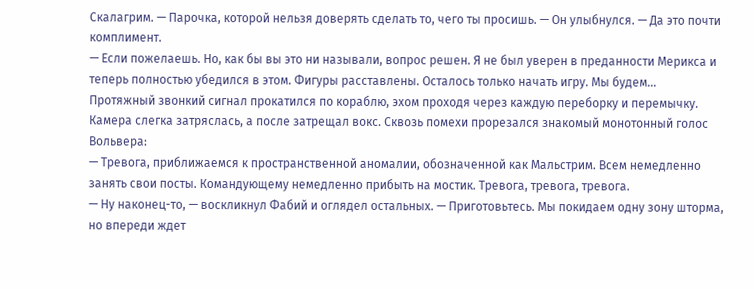Скалагрим. — Парочка, которой нельзя доверять сделать то, чего ты просишь. — Он улыбнулся. — Да это почти комплимент.
— Если пожелаешь. Но, как бы вы это ни называли, вопрос решен. Я не был уверен в преданности Мерикса и теперь полностью убедился в этом. Фигуры расставлены. Осталось только начать игру. Мы будем…
Протяжный звонкий сигнал прокатился по кораблю, эхом проходя через каждую переборку и перемычку. Камера слегка затряслась, а после затрещал вокс. Сквозь помехи прорезался знакомый монотонный голос Вольвера:
— Тревога, приближаемся к пространственной аномалии, обозначенной как Мальстрим. Всем немедленно занять свои посты. Командующему немедленно прибыть на мостик. Тревога, тревога, тревога.
— Ну наконец-то, — воскликнул Фабий и оглядел остальных. — Приготовьтесь. Мы покидаем одну зону шторма, но впереди ждет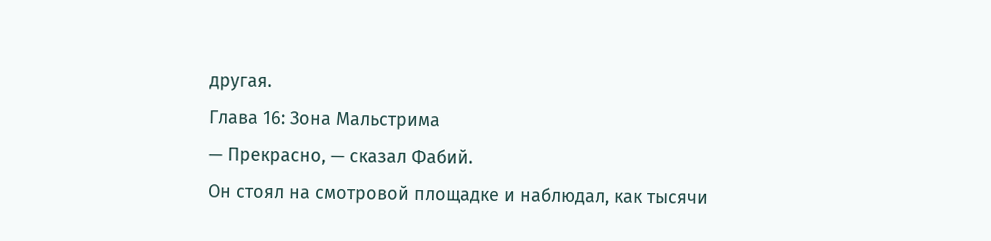другая.
Глава 16: Зона Мальстрима
— Прекрасно, — сказал Фабий.
Он стоял на смотровой площадке и наблюдал, как тысячи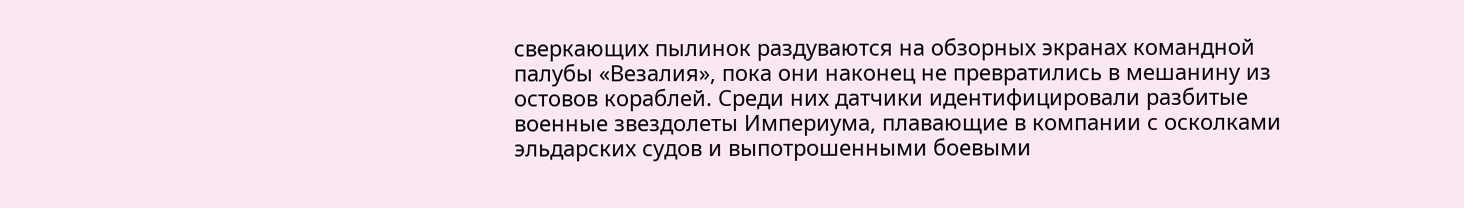сверкающих пылинок раздуваются на обзорных экранах командной палубы «Везалия», пока они наконец не превратились в мешанину из остовов кораблей. Среди них датчики идентифицировали разбитые военные звездолеты Империума, плавающие в компании с осколками эльдарских судов и выпотрошенными боевыми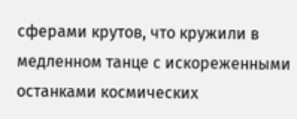сферами крутов, что кружили в медленном танце с искореженными останками космических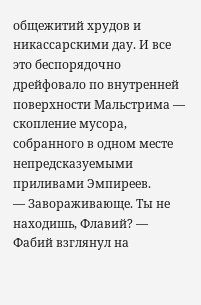общежитий хрудов и никассарскими дау. И все это беспорядочно дрейфовало по внутренней поверхности Мальстрима — скопление мусора, собранного в одном месте непредсказуемыми приливами Эмпиреев.
— Завораживающе. Ты не находишь, Флавий? — Фабий взглянул на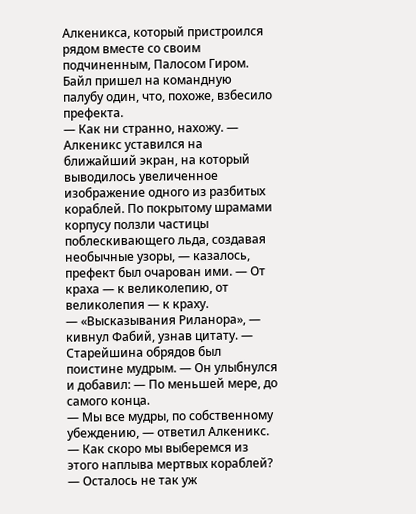Алкеникса, который пристроился рядом вместе со своим подчиненным, Палосом Гиром. Байл пришел на командную палубу один, что, похоже, взбесило префекта.
— Как ни странно, нахожу. — Алкеникс уставился на ближайший экран, на который выводилось увеличенное изображение одного из разбитых кораблей. По покрытому шрамами корпусу ползли частицы поблескивающего льда, создавая необычные узоры, — казалось, префект был очарован ими. — От краха — к великолепию, от великолепия — к краху.
— «Высказывания Риланора», — кивнул Фабий, узнав цитату. — Старейшина обрядов был поистине мудрым. — Он улыбнулся и добавил: — По меньшей мере, до самого конца.
— Мы все мудры, по собственному убеждению, — ответил Алкеникс. — Как скоро мы выберемся из этого наплыва мертвых кораблей?
— Осталось не так уж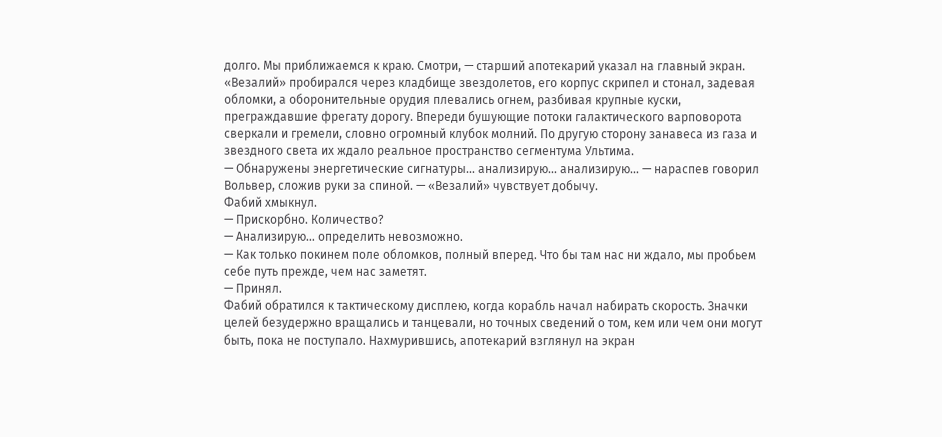долго. Мы приближаемся к краю. Смотри, — старший апотекарий указал на главный экран. «Везалий» пробирался через кладбище звездолетов, его корпус скрипел и стонал, задевая обломки, а оборонительные орудия плевались огнем, разбивая крупные куски, преграждавшие фрегату дорогу. Впереди бушующие потоки галактического варповорота сверкали и гремели, словно огромный клубок молний. По другую сторону занавеса из газа и звездного света их ждало реальное пространство сегментума Ультима.
— Обнаружены энергетические сигнатуры… анализирую… анализирую… — нараспев говорил Вольвер, сложив руки за спиной. — «Везалий» чувствует добычу.
Фабий хмыкнул.
— Прискорбно. Количество?
— Анализирую… определить невозможно.
— Как только покинем поле обломков, полный вперед. Что бы там нас ни ждало, мы пробьем себе путь прежде, чем нас заметят.
— Принял.
Фабий обратился к тактическому дисплею, когда корабль начал набирать скорость. Значки целей безудержно вращались и танцевали, но точных сведений о том, кем или чем они могут быть, пока не поступало. Нахмурившись, апотекарий взглянул на экран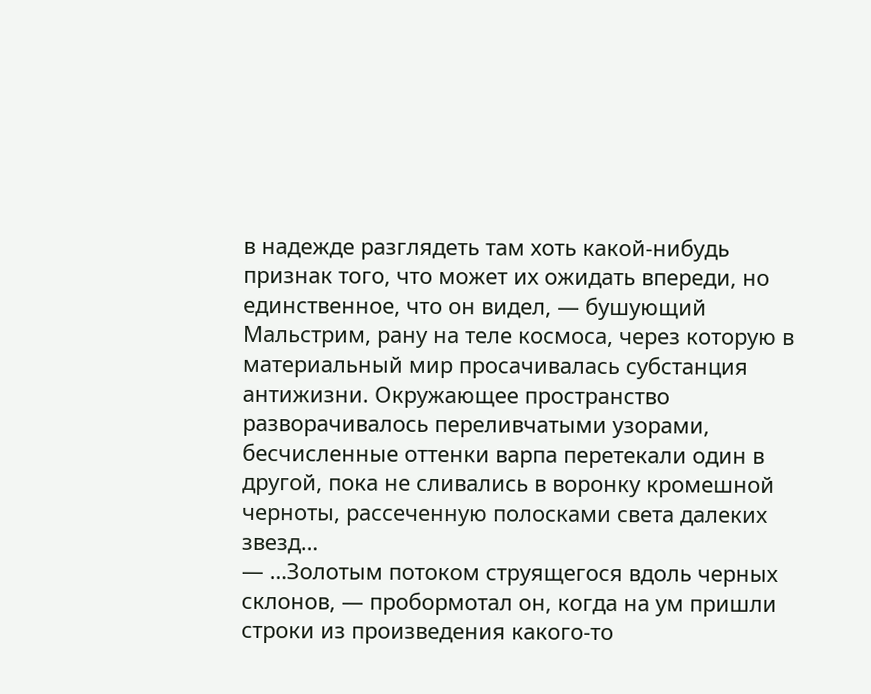в надежде разглядеть там хоть какой-нибудь признак того, что может их ожидать впереди, но единственное, что он видел, — бушующий Мальстрим, рану на теле космоса, через которую в материальный мир просачивалась субстанция антижизни. Окружающее пространство разворачивалось переливчатыми узорами, бесчисленные оттенки варпа перетекали один в другой, пока не сливались в воронку кромешной черноты, рассеченную полосками света далеких звезд…
— …Золотым потоком струящегося вдоль черных склонов, — пробормотал он, когда на ум пришли строки из произведения какого-то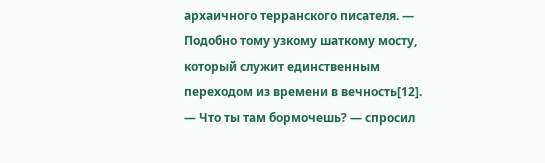архаичного терранского писателя. — Подобно тому узкому шаткому мосту, который служит единственным переходом из времени в вечность[12].
— Что ты там бормочешь? — спросил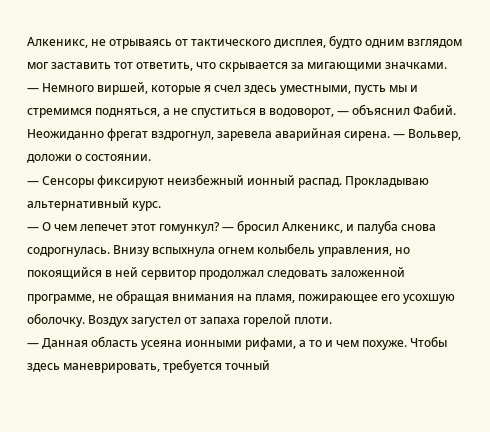Алкеникс, не отрываясь от тактического дисплея, будто одним взглядом мог заставить тот ответить, что скрывается за мигающими значками.
— Немного виршей, которые я счел здесь уместными, пусть мы и стремимся подняться, а не спуститься в водоворот, — объяснил Фабий. Неожиданно фрегат вздрогнул, заревела аварийная сирена. — Вольвер, доложи о состоянии.
— Сенсоры фиксируют неизбежный ионный распад. Прокладываю альтернативный курс.
— О чем лепечет этот гомункул? — бросил Алкеникс, и палуба снова содрогнулась. Внизу вспыхнула огнем колыбель управления, но покоящийся в ней сервитор продолжал следовать заложенной программе, не обращая внимания на пламя, пожирающее его усохшую оболочку. Воздух загустел от запаха горелой плоти.
— Данная область усеяна ионными рифами, а то и чем похуже. Чтобы здесь маневрировать, требуется точный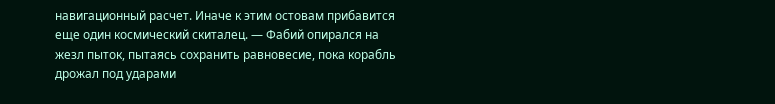навигационный расчет. Иначе к этим остовам прибавится еще один космический скиталец. — Фабий опирался на жезл пыток, пытаясь сохранить равновесие, пока корабль дрожал под ударами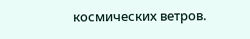космических ветров.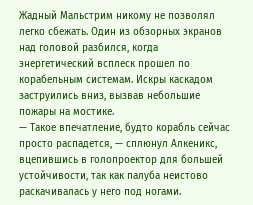Жадный Мальстрим никому не позволял легко сбежать. Один из обзорных экранов над головой разбился, когда энергетический всплеск прошел по корабельным системам. Искры каскадом заструились вниз, вызвав небольшие пожары на мостике.
— Такое впечатление, будто корабль сейчас просто распадется, — сплюнул Алкеникс, вцепившись в голопроектор для большей устойчивости, так как палуба неистово раскачивалась у него под ногами.